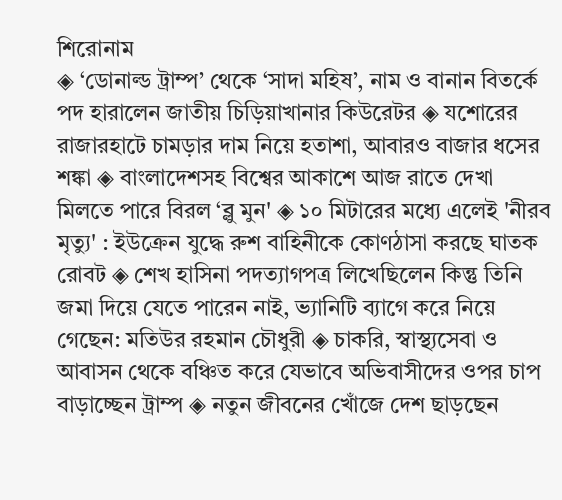শিরোনাম
◈ ‘ডোনাল্ড ট্রাম্প’ থেকে ‘সাদা মহিষ’, নাম ও বানান বিতর্কে পদ হারালেন জাতীয় চিড়িয়াখানার কিউরেটর ◈ যশোরের রাজারহাটে চামড়ার দাম নিয়ে হতাশা, আবারও বাজার ধসের শঙ্কা ◈ বাংলাদেশসহ বিশ্বের আকাশে আজ রাতে দেখা মিলতে পারে বিরল ‘ব্লু মুন' ◈ ১০ মিটারের মধ্যে এলেই 'নীরব মৃত্যু' : ইউক্রেন যুদ্ধে রুশ বাহিনীকে কোণঠাসা করছে ঘাতক রোবট ◈ শেখ হাসিনা পদত্যাগপত্র লিখেছিলেন কিন্তু তিনি জমা দিয়ে যেতে পারেন নাই, ভ্যানিটি ব্যাগে করে নিয়ে গেছেন: মতিউর রহমান চৌধুরী ◈ চাকরি, স্বাস্থ্যসেবা ও আবাসন থেকে বঞ্চিত করে যেভাবে অভিবাসীদের ওপর চাপ বাড়াচ্ছেন ট্রাম্প ◈ নতুন জীবনের খোঁজে দেশ ছাড়ছেন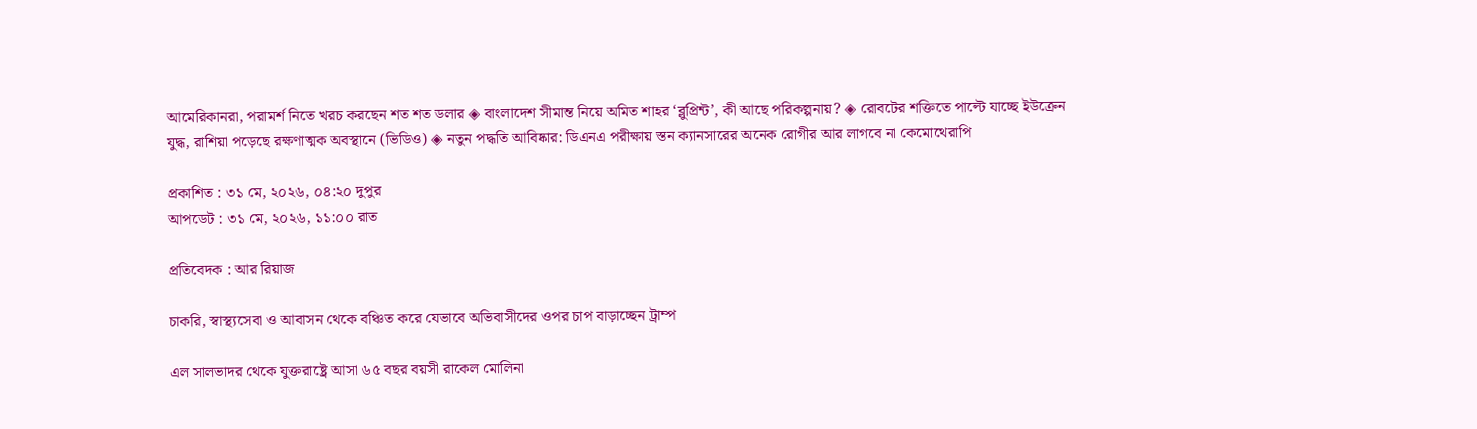আমেরিকানরা, পরামর্শ নিতে খরচ করছেন শত শত ডলার ◈ বাংলাদেশ সীমান্ত নিয়ে অমিত শাহর ‘ব্লুপ্রিন্ট’, কী আছে পরিকল্পনায়? ◈ রোবটের শক্তিতে পাল্টে যাচ্ছে ইউক্রেন যুদ্ধ, রাশিয়া পড়েছে রক্ষণাত্মক অবস্থানে (ভিডিও) ◈ নতুন পদ্ধতি আবিষ্কার: ডিএনএ পরীক্ষায় স্তন ক্যানসারের অনেক রোগীর আর লাগবে না কেমোথেরাপি

প্রকাশিত : ৩১ মে, ২০২৬, ০৪:২০ দুপুর
আপডেট : ৩১ মে, ২০২৬, ১১:০০ রাত

প্রতিবেদক : আর রিয়াজ

চাকরি, স্বাস্থ্যসেবা ও আবাসন থেকে বঞ্চিত করে যেভাবে অভিবাসীদের ওপর চাপ বাড়াচ্ছেন ট্রাম্প

এল সালভাদর থেকে যুক্তরাষ্ট্রে আসা ৬৫ বছর বয়সী রাকেল মোলিনা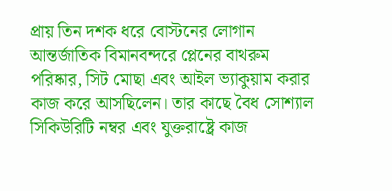প্রায় তিন দশক ধরে বোস্টনের লোগান আন্তর্জাতিক বিমানবন্দরে প্লেনের বাথরুম পরিষ্কার, সিট মোছা এবং আইল ভ্যাকুয়াম করার কাজ করে আসছিলেন। তার কাছে বৈধ সোশ্যাল সিকিউরিটি নম্বর এবং যুক্তরাষ্ট্রে কাজ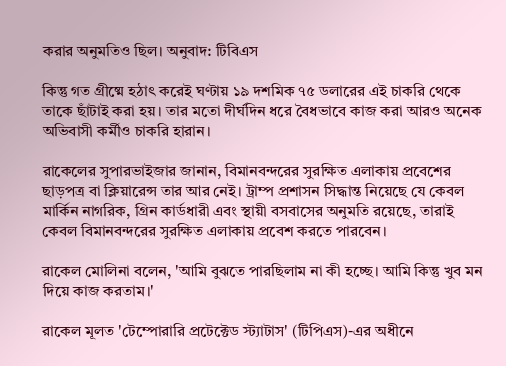করার অনুমতিও ছিল। অনুবাদ: টিবিএস

কিন্তু গত গ্রীষ্মে হঠাৎ করেই ঘণ্টায় ১৯ দশমিক ৭৫ ডলারের এই চাকরি থেকে তাকে ছাঁটাই করা হয়। তার মতো দীর্ঘদিন ধরে বৈধভাবে কাজ করা আরও অনেক অভিবাসী কর্মীও চাকরি হারান।

রাকেলের সুপারভাইজার জানান, বিমানবন্দরের সুরক্ষিত এলাকায় প্রবেশের ছাড়পত্র বা ক্লিয়ারেন্স তার আর নেই। ট্রাম্প প্রশাসন সিদ্ধান্ত নিয়েছে যে কেবল মার্কিন নাগরিক, গ্রিন কার্ডধারী এবং স্থায়ী বসবাসের অনুমতি রয়েছে, তারাই কেবল বিমানবন্দরের সুরক্ষিত এলাকায় প্রবেশ করতে পারবেন।

রাকেল মোলিনা বলেন, 'আমি বুঝতে পারছিলাম না কী হচ্ছে। আমি কিন্তু খুব মন দিয়ে কাজ করতাম।'

রাকেল মূলত 'টেম্পোরারি প্রটেক্টেড স্ট্যাটাস' (টিপিএস)-এর অধীনে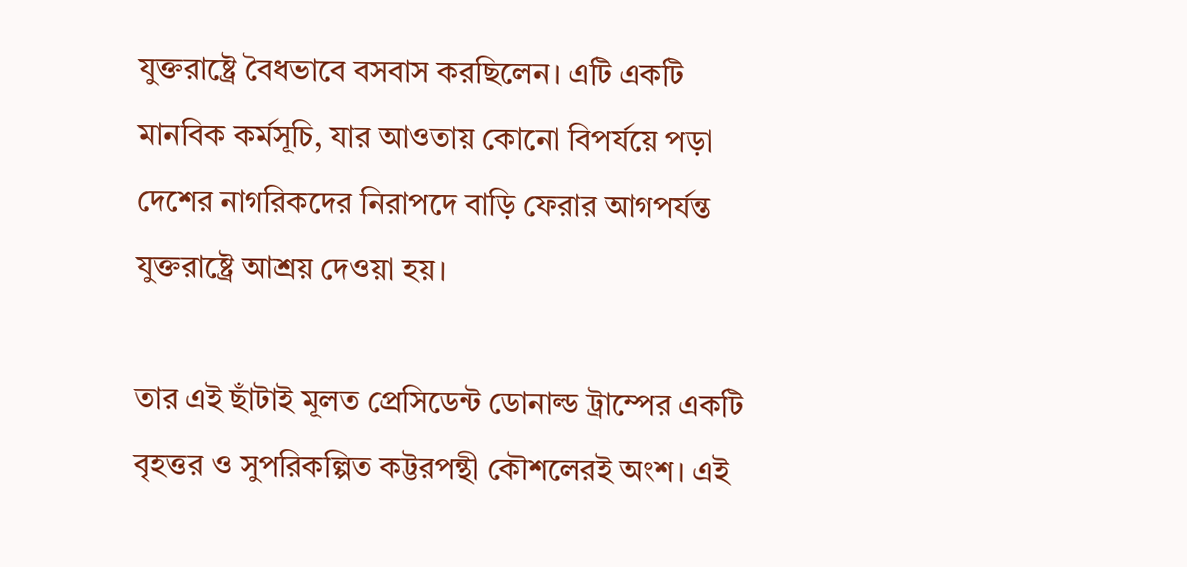যুক্তরাষ্ট্রে বৈধভাবে বসবাস করছিলেন। এটি একটি মানবিক কর্মসূচি, যার আওতায় কোনো বিপর্যয়ে পড়া দেশের নাগরিকদের নিরাপদে বাড়ি ফেরার আগপর্যন্ত যুক্তরাষ্ট্রে আশ্রয় দেওয়া হয়।

তার এই ছাঁটাই মূলত প্রেসিডেন্ট ডোনাল্ড ট্রাম্পের একটি বৃহত্তর ও সুপরিকল্পিত কট্টরপন্থী কৌশলেরই অংশ। এই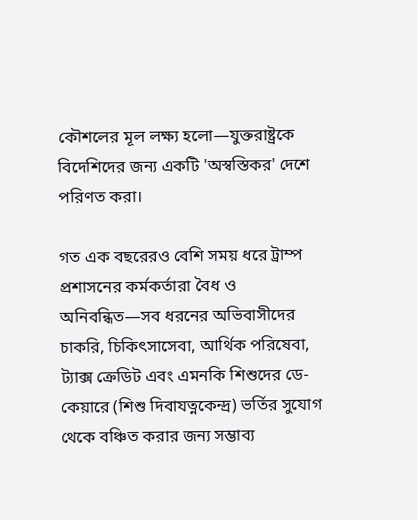কৌশলের মূল লক্ষ্য হলো—যুক্তরাষ্ট্রকে বিদেশিদের জন্য একটি 'অস্বস্তিকর' দেশে পরিণত করা।

গত এক বছরেরও বেশি সময় ধরে ট্রাম্প প্রশাসনের কর্মকর্তারা বৈধ ও অনিবন্ধিত—সব ধরনের অভিবাসীদের চাকরি, চিকিৎসাসেবা, আর্থিক পরিষেবা, ট্যাক্স ক্রেডিট এবং এমনকি শিশুদের ডে-কেয়ারে (শিশু দিবাযত্নকেন্দ্র) ভর্তির সুযোগ থেকে বঞ্চিত করার জন্য সম্ভাব্য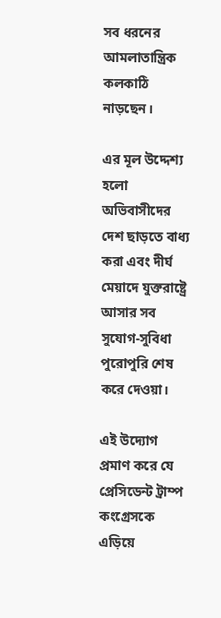সব ধরনের আমলাতান্ত্রিক কলকাঠি নাড়ছেন।

এর মূল উদ্দেশ্য হলো অভিবাসীদের দেশ ছাড়তে বাধ্য করা এবং দীর্ঘ মেয়াদে যুক্তরাষ্ট্রে আসার সব সুযোগ-সুবিধা পুরোপুরি শেষ করে দেওয়া।

এই উদ্যোগ প্রমাণ করে যে প্রেসিডেন্ট ট্রাম্প কংগ্রেসকে এড়িয়ে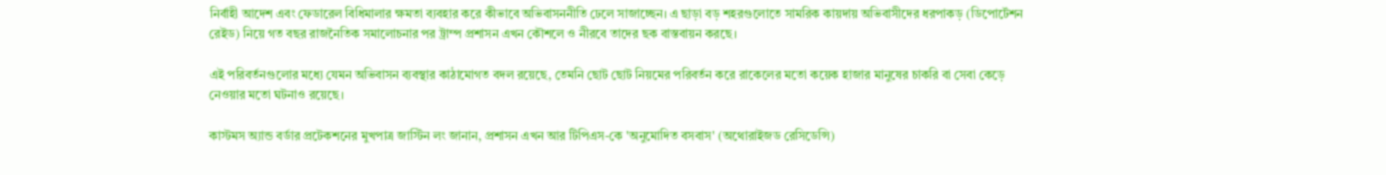নির্বাহী আদেশ এবং ফেডারেল বিধিমালার ক্ষমতা ব্যবহার করে কীভাবে অভিবাসননীতি ঢেলে সাজাচ্ছেন। এ ছাড়া বড় শহরগুলোতে সামরিক কায়দায় অভিবাসীদের ধরপাকড় (ডিপোর্টেশন রেইড) নিয়ে গত বছর রাজনৈতিক সমালোচনার পর ট্রাম্প প্রশাসন এখন কৌশলে ও নীরবে তাদের ছক বাস্তবায়ন করছে।

এই পরিবর্তনগুলোর মধ্যে যেমন অভিবাসন ব্যবস্থার কাঠামোগত বদল রয়েছে, তেমনি ছোট ছোট নিয়মের পরিবর্তন করে রাকেলের মতো কয়েক হাজার মানুষের চাকরি বা সেবা কেড়ে নেওয়ার মতো ঘটনাও রয়েছে।

কাস্টমস অ্যান্ড বর্ডার প্রটেকশনের মুখপাত্র জাস্টিন লং জানান, প্রশাসন এখন আর টিপিএস-কে 'অনুমোদিত বসবাস' (অথোরাইজড রেসিডেন্সি)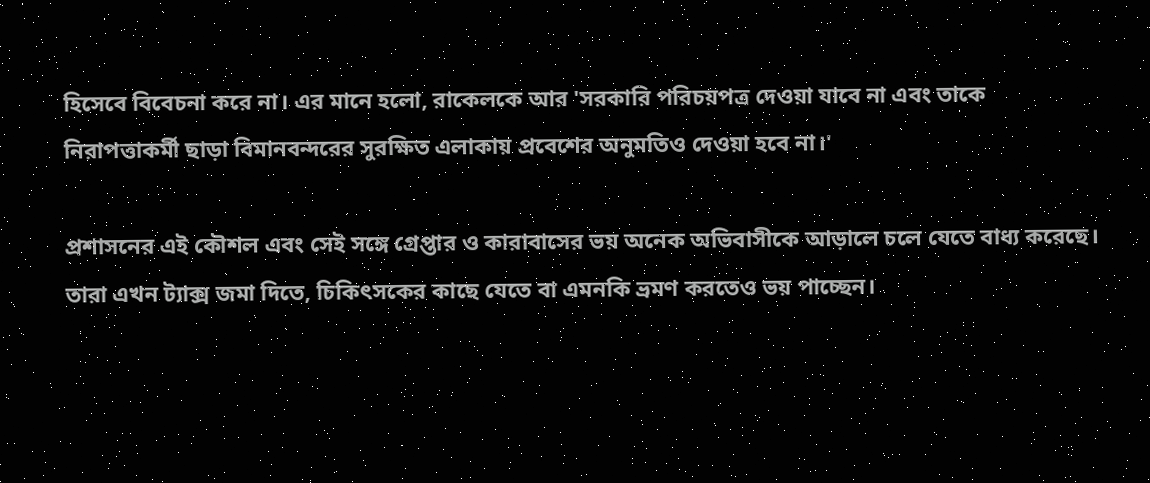হিসেবে বিবেচনা করে না। এর মানে হলো, রাকেলকে আর 'সরকারি পরিচয়পত্র দেওয়া যাবে না এবং তাকে নিরাপত্তাকর্মী ছাড়া বিমানবন্দরের সুরক্ষিত এলাকায় প্রবেশের অনুমতিও দেওয়া হবে না।'

প্রশাসনের এই কৌশল এবং সেই সঙ্গে গ্রেপ্তার ও কারাবাসের ভয় অনেক অভিবাসীকে আড়ালে চলে যেতে বাধ্য করেছে। তারা এখন ট্যাক্স জমা দিতে, চিকিৎসকের কাছে যেতে বা এমনকি ভ্রমণ করতেও ভয় পাচ্ছেন।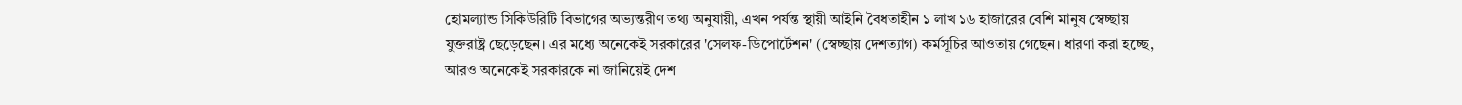হোমল্যান্ড সিকিউরিটি বিভাগের অভ্যন্তরীণ তথ্য অনুযায়ী, এখন পর্যন্ত স্থায়ী আইনি বৈধতাহীন ১ লাখ ১৬ হাজারের বেশি মানুষ স্বেচ্ছায় যুক্তরাষ্ট্র ছেড়েছেন। এর মধ্যে অনেকেই সরকারের 'সেলফ-ডিপোর্টেশন' (স্বেচ্ছায় দেশত্যাগ) কর্মসূচির আওতায় গেছেন। ধারণা করা হচ্ছে, আরও অনেকেই সরকারকে না জানিয়েই দেশ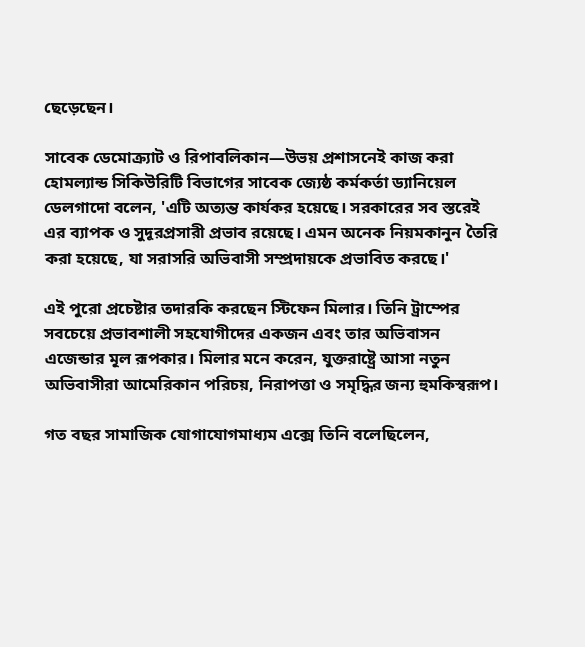ছেড়েছেন।

সাবেক ডেমোক্র্যাট ও রিপাবলিকান—উভয় প্রশাসনেই কাজ করা হোমল্যান্ড সিকিউরিটি বিভাগের সাবেক জ্যেষ্ঠ কর্মকর্তা ড্যানিয়েল ডেলগাদো বলেন, 'এটি অত্যন্ত কার্যকর হয়েছে। সরকারের সব স্তরেই এর ব্যাপক ও সুদূরপ্রসারী প্রভাব রয়েছে। এমন অনেক নিয়মকানুন তৈরি করা হয়েছে, যা সরাসরি অভিবাসী সম্প্রদায়কে প্রভাবিত করছে।'

এই পুরো প্রচেষ্টার তদারকি করছেন স্টিফেন মিলার। তিনি ট্রাম্পের সবচেয়ে প্রভাবশালী সহযোগীদের একজন এবং তার অভিবাসন এজেন্ডার মূল রূপকার। মিলার মনে করেন, যুক্তরাষ্ট্রে আসা নতুন অভিবাসীরা আমেরিকান পরিচয়, নিরাপত্তা ও সমৃদ্ধির জন্য হুমকিস্বরূপ।

গত বছর সামাজিক যোগাযোগমাধ্যম এক্সে তিনি বলেছিলেন,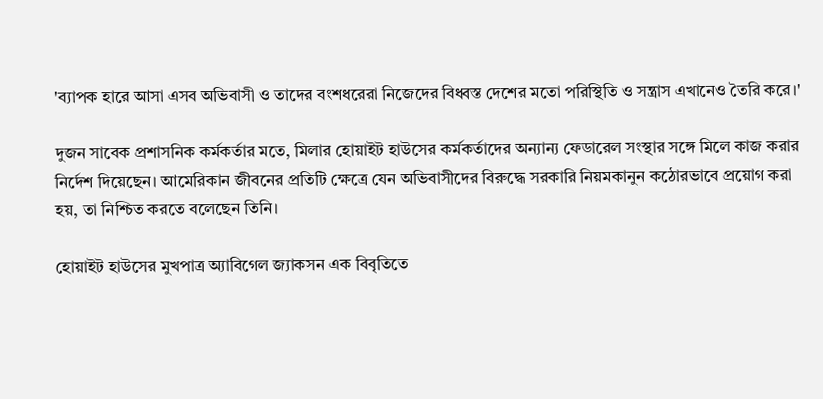'ব্যাপক হারে আসা এসব অভিবাসী ও তাদের বংশধরেরা নিজেদের বিধ্বস্ত দেশের মতো পরিস্থিতি ও সন্ত্রাস এখানেও তৈরি করে।'

দুজন সাবেক প্রশাসনিক কর্মকর্তার মতে, মিলার হোয়াইট হাউসের কর্মকর্তাদের অন্যান্য ফেডারেল সংস্থার সঙ্গে মিলে কাজ করার নির্দেশ দিয়েছেন। আমেরিকান জীবনের প্রতিটি ক্ষেত্রে যেন অভিবাসীদের বিরুদ্ধে সরকারি নিয়মকানুন কঠোরভাবে প্রয়োগ করা হয়, তা নিশ্চিত করতে বলেছেন তিনি।

হোয়াইট হাউসের মুখপাত্র অ্যাবিগেল জ্যাকসন এক বিবৃতিতে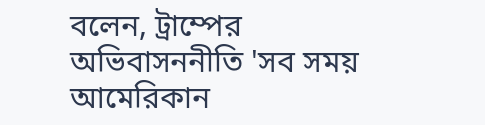বলেন, ট্রাম্পের অভিবাসননীতি 'সব সময় আমেরিকান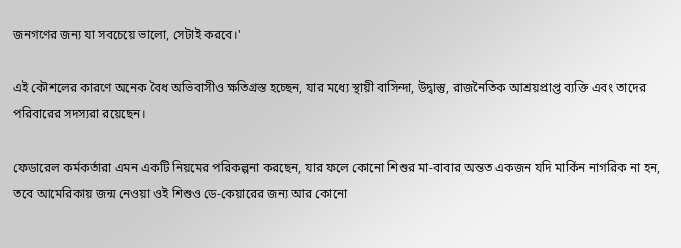জনগণের জন্য যা সবচেয়ে ভালো, সেটাই করবে।'

এই কৌশলের কারণে অনেক বৈধ অভিবাসীও ক্ষতিগ্রস্ত হচ্ছেন, যার মধ্যে স্থায়ী বাসিন্দা, উদ্বাস্তু, রাজনৈতিক আশ্রয়প্রাপ্ত ব্যক্তি এবং তাদের পরিবারের সদস্যরা রয়েছেন।

ফেডারেল কর্মকর্তারা এমন একটি নিয়মের পরিকল্পনা করছেন, যার ফলে কোনো শিশুর মা-বাবার অন্তত একজন যদি মার্কিন নাগরিক না হন, তবে আমেরিকায় জন্ম নেওয়া ওই শিশুও ডে-কেয়ারের জন্য আর কোনো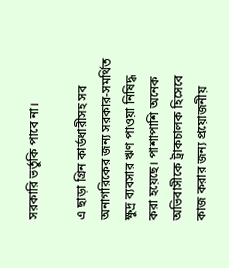সরকারি ভর্তুকি পাবে না।

এ ছাড়া গ্রিন কার্ডধারীসহ সব অনাগরিকের জন্য সরকার-সমর্থিত ক্ষুদ্র ব্যবসার ঋণ পাওয়া নিষিদ্ধ করা হয়েছে। পাশাপাশি অনেক অভিবাসীকে ট্রাকচালক হিসেবে কাজ করার জন্য প্রয়োজনীয়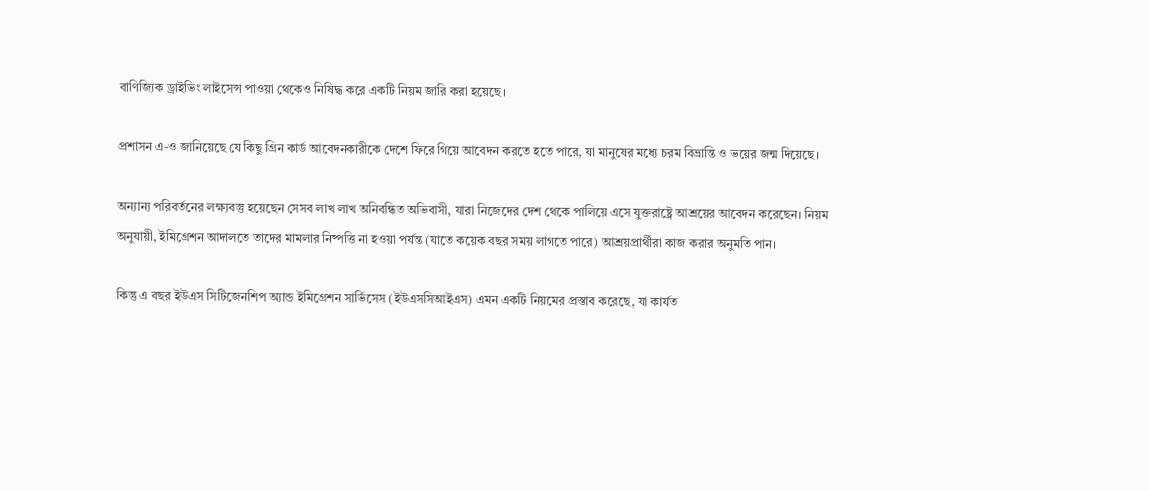বাণিজ্যিক ড্রাইভিং লাইসেন্স পাওয়া থেকেও নিষিদ্ধ করে একটি নিয়ম জারি করা হয়েছে।

প্রশাসন এ-ও জানিয়েছে যে কিছু গ্রিন কার্ড আবেদনকারীকে দেশে ফিরে গিয়ে আবেদন করতে হতে পারে, যা মানুষের মধ্যে চরম বিভ্রান্তি ও ভয়ের জন্ম দিয়েছে।

অন্যান্য পরিবর্তনের লক্ষ্যবস্তু হয়েছেন সেসব লাখ লাখ অনিবন্ধিত অভিবাসী, যারা নিজেদের দেশ থেকে পালিয়ে এসে যুক্তরাষ্ট্রে আশ্রয়ের আবেদন করেছেন। নিয়ম অনুযায়ী, ইমিগ্রেশন আদালতে তাদের মামলার নিষ্পত্তি না হওয়া পর্যন্ত (যাতে কয়েক বছর সময় লাগতে পারে) আশ্রয়প্রার্থীরা কাজ করার অনুমতি পান।

কিন্তু এ বছর ইউএস সিটিজেনশিপ অ্যান্ড ইমিগ্রেশন সার্ভিসেস (ইউএসসিআইএস) এমন একটি নিয়মের প্রস্তাব করেছে, যা কার্যত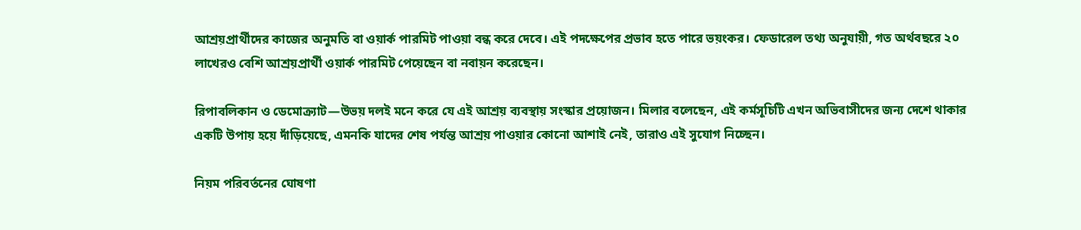আশ্রয়প্রার্থীদের কাজের অনুমতি বা ওয়ার্ক পারমিট পাওয়া বন্ধ করে দেবে। এই পদক্ষেপের প্রভাব হতে পারে ভয়ংকর। ফেডারেল তথ্য অনুযায়ী, গত অর্থবছরে ২০ লাখেরও বেশি আশ্রয়প্রার্থী ওয়ার্ক পারমিট পেয়েছেন বা নবায়ন করেছেন।

রিপাবলিকান ও ডেমোক্র্যাট—উভয় দলই মনে করে যে এই আশ্রয় ব্যবস্থায় সংস্কার প্রয়োজন। মিলার বলেছেন, এই কর্মসূচিটি এখন অভিবাসীদের জন্য দেশে থাকার একটি উপায় হয়ে দাঁড়িয়েছে, এমনকি যাদের শেষ পর্যন্ত আশ্রয় পাওয়ার কোনো আশাই নেই, তারাও এই সুযোগ নিচ্ছেন।

নিয়ম পরিবর্তনের ঘোষণা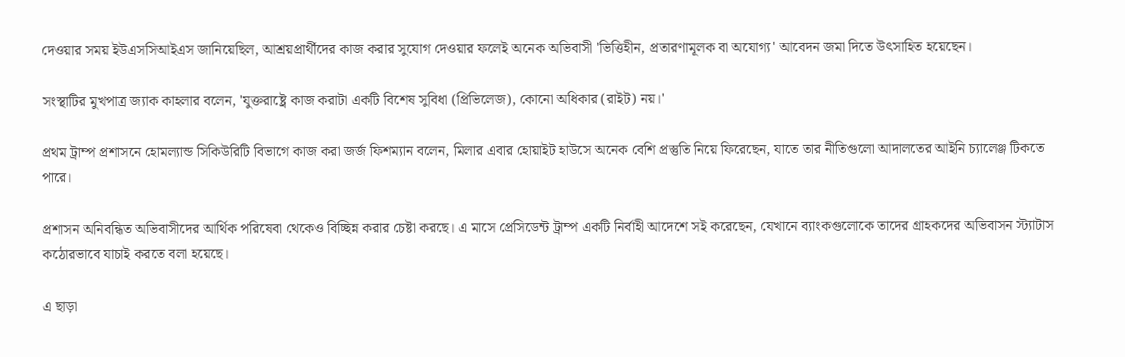দেওয়ার সময় ইউএসসিআইএস জানিয়েছিল, আশ্রয়প্রার্থীদের কাজ করার সুযোগ দেওয়ার ফলেই অনেক অভিবাসী 'ভিত্তিহীন, প্রতারণামূলক বা অযোগ্য' আবেদন জমা দিতে উৎসাহিত হয়েছেন।

সংস্থাটির মুখপাত্র জ্যাক কাহলার বলেন, 'যুক্তরাষ্ট্রে কাজ করাটা একটি বিশেষ সুবিধা (প্রিভিলেজ), কোনো অধিকার (রাইট) নয়।'

প্রথম ট্রাম্প প্রশাসনে হোমল্যান্ড সিকিউরিটি বিভাগে কাজ করা জর্জ ফিশম্যান বলেন, মিলার এবার হোয়াইট হাউসে অনেক বেশি প্রস্তুতি নিয়ে ফিরেছেন, যাতে তার নীতিগুলো আদালতের আইনি চ্যালেঞ্জ টিকতে পারে।

প্রশাসন অনিবন্ধিত অভিবাসীদের আর্থিক পরিষেবা থেকেও বিচ্ছিন্ন করার চেষ্টা করছে। এ মাসে প্রেসিডেন্ট ট্রাম্প একটি নির্বাহী আদেশে সই করেছেন, যেখানে ব্যাংকগুলোকে তাদের গ্রাহকদের অভিবাসন স্ট্যাটাস কঠোরভাবে যাচাই করতে বলা হয়েছে।

এ ছাড়া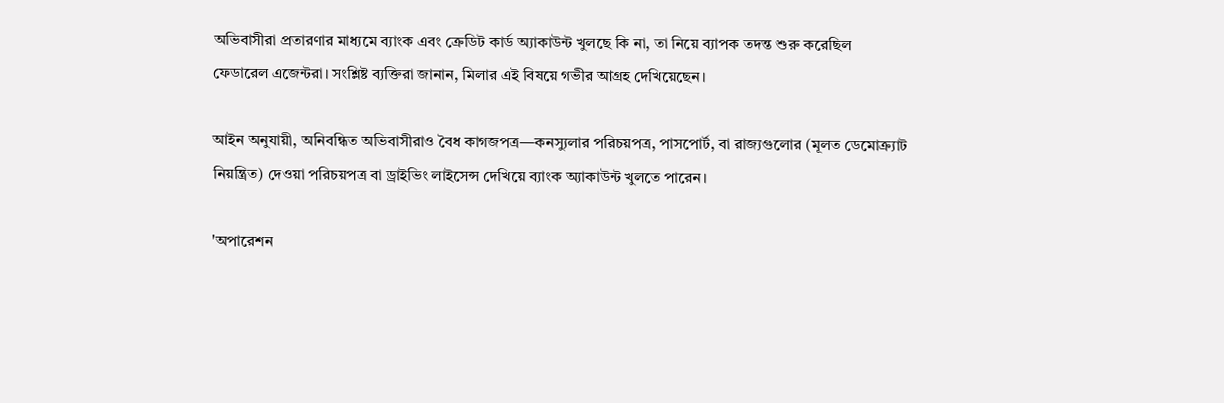অভিবাসীরা প্রতারণার মাধ্যমে ব্যাংক এবং ক্রেডিট কার্ড অ্যাকাউন্ট খুলছে কি না, তা নিয়ে ব্যাপক তদন্ত শুরু করেছিল ফেডারেল এজেন্টরা। সংশ্লিষ্ট ব্যক্তিরা জানান, মিলার এই বিষয়ে গভীর আগ্রহ দেখিয়েছেন।

আইন অনুযায়ী, অনিবন্ধিত অভিবাসীরাও বৈধ কাগজপত্র—কনস্যুলার পরিচয়পত্র, পাসপোর্ট, বা রাজ্যগুলোর (মূলত ডেমোক্র্যাট নিয়ন্ত্রিত) দেওয়া পরিচয়পত্র বা ড্রাইভিং লাইসেন্স দেখিয়ে ব্যাংক অ্যাকাউন্ট খুলতে পারেন।

'অপারেশন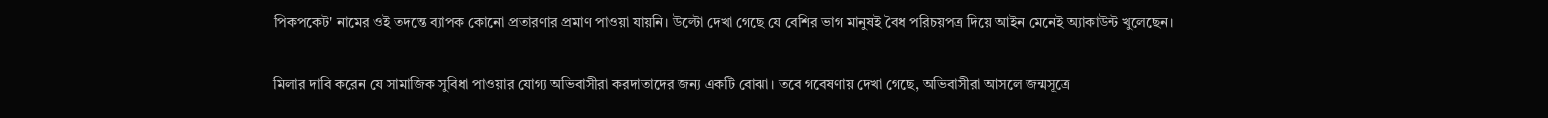পিকপকেট' নামের ওই তদন্তে ব্যাপক কোনো প্রতারণার প্রমাণ পাওয়া যায়নি। উল্টো দেখা গেছে যে বেশির ভাগ মানুষই বৈধ পরিচয়পত্র দিয়ে আইন মেনেই অ্যাকাউন্ট খুলেছেন।

মিলার দাবি করেন যে সামাজিক সুবিধা পাওয়ার যোগ্য অভিবাসীরা করদাতাদের জন্য একটি বোঝা। তবে গবেষণায় দেখা গেছে, অভিবাসীরা আসলে জন্মসূত্রে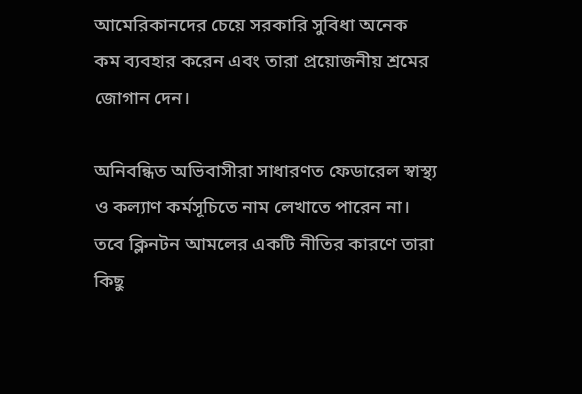আমেরিকানদের চেয়ে সরকারি সুবিধা অনেক কম ব্যবহার করেন এবং তারা প্রয়োজনীয় শ্রমের জোগান দেন।

অনিবন্ধিত অভিবাসীরা সাধারণত ফেডারেল স্বাস্থ্য ও কল্যাণ কর্মসূচিতে নাম লেখাতে পারেন না। তবে ক্লিনটন আমলের একটি নীতির কারণে তারা কিছু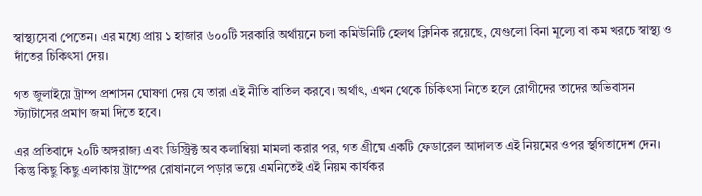স্বাস্থ্যসেবা পেতেন। এর মধ্যে প্রায় ১ হাজার ৬০০টি সরকারি অর্থায়নে চলা কমিউনিটি হেলথ ক্লিনিক রয়েছে, যেগুলো বিনা মূল্যে বা কম খরচে স্বাস্থ্য ও দাঁতের চিকিৎসা দেয়।

গত জুলাইয়ে ট্রাম্প প্রশাসন ঘোষণা দেয় যে তারা এই নীতি বাতিল করবে। অর্থাৎ, এখন থেকে চিকিৎসা নিতে হলে রোগীদের তাদের অভিবাসন স্ট্যাটাসের প্রমাণ জমা দিতে হবে।

এর প্রতিবাদে ২০টি অঙ্গরাজ্য এবং ডিস্ট্রিক্ট অব কলাম্বিয়া মামলা করার পর, গত গ্রীষ্মে একটি ফেডারেল আদালত এই নিয়মের ওপর স্থগিতাদেশ দেন। কিন্তু কিছু কিছু এলাকায় ট্রাম্পের রোষানলে পড়ার ভয়ে এমনিতেই এই নিয়ম কার্যকর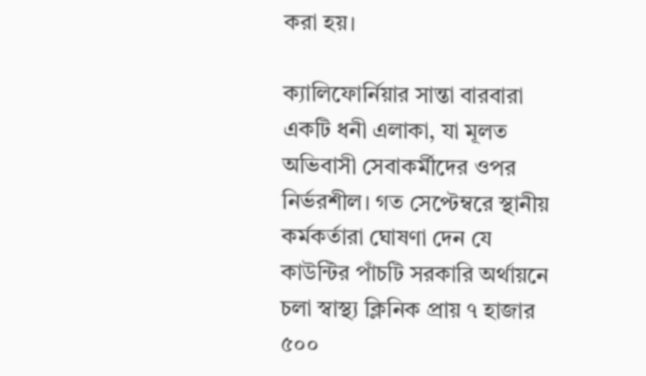করা হয়।

ক্যালিফোর্নিয়ার সান্তা বারবারা একটি ধনী এলাকা, যা মূলত অভিবাসী সেবাকর্মীদের ওপর নির্ভরশীল। গত সেপ্টেম্বরে স্থানীয় কর্মকর্তারা ঘোষণা দেন যে কাউন্টির পাঁচটি সরকারি অর্থায়নে চলা স্বাস্থ্য ক্লিনিক প্রায় ৭ হাজার ৫০০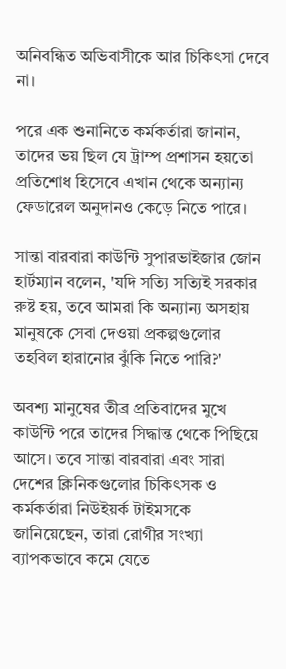অনিবন্ধিত অভিবাসীকে আর চিকিৎসা দেবে না।

পরে এক শুনানিতে কর্মকর্তারা জানান, তাদের ভয় ছিল যে ট্রাম্প প্রশাসন হয়তো প্রতিশোধ হিসেবে এখান থেকে অন্যান্য ফেডারেল অনুদানও কেড়ে নিতে পারে।

সান্তা বারবারা কাউন্টি সুপারভাইজার জোন হার্টম্যান বলেন, 'যদি সত্যি সত্যিই সরকার রুষ্ট হয়, তবে আমরা কি অন্যান্য অসহায় মানুষকে সেবা দেওয়া প্রকল্পগুলোর তহবিল হারানোর ঝুঁকি নিতে পারি?'

অবশ্য মানুষের তীব্র প্রতিবাদের মুখে কাউন্টি পরে তাদের সিদ্ধান্ত থেকে পিছিয়ে আসে। তবে সান্তা বারবারা এবং সারা দেশের ক্লিনিকগুলোর চিকিৎসক ও কর্মকর্তারা নিউইয়র্ক টাইমসকে জানিয়েছেন, তারা রোগীর সংখ্যা ব্যাপকভাবে কমে যেতে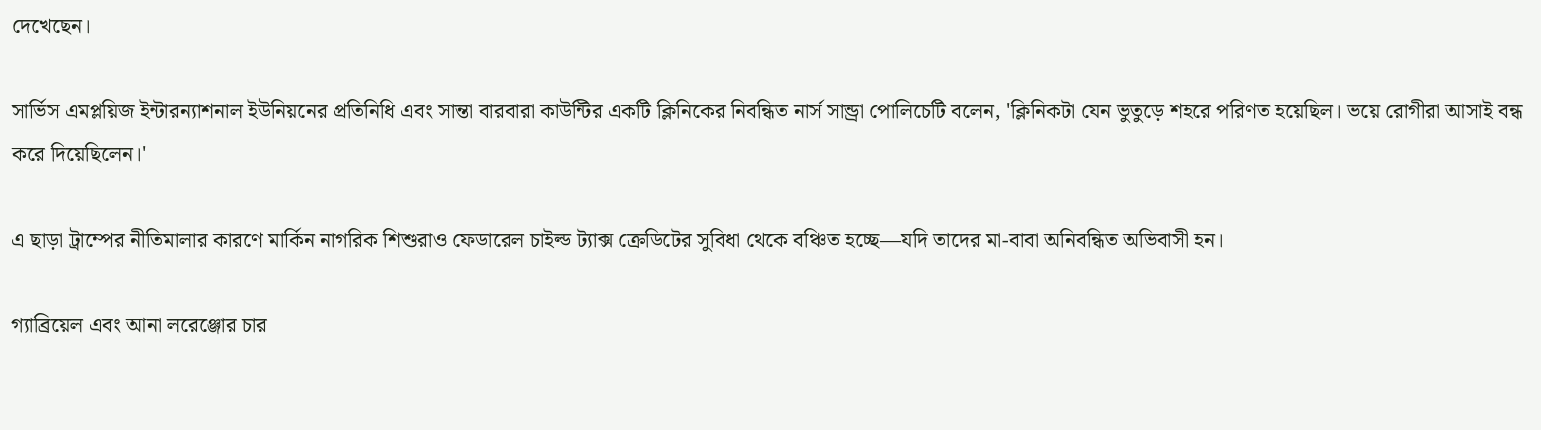দেখেছেন।

সার্ভিস এমপ্লয়িজ ইন্টারন্যাশনাল ইউনিয়নের প্রতিনিধি এবং সান্তা বারবারা কাউন্টির একটি ক্লিনিকের নিবন্ধিত নার্স সান্ড্রা পোলিচেটি বলেন, 'ক্লিনিকটা যেন ভুতুড়ে শহরে পরিণত হয়েছিল। ভয়ে রোগীরা আসাই বন্ধ করে দিয়েছিলেন।'

এ ছাড়া ট্রাম্পের নীতিমালার কারণে মার্কিন নাগরিক শিশুরাও ফেডারেল চাইল্ড ট্যাক্স ক্রেডিটের সুবিধা থেকে বঞ্চিত হচ্ছে—যদি তাদের মা-বাবা অনিবন্ধিত অভিবাসী হন।

গ্যাব্রিয়েল এবং আনা লরেঞ্জোর চার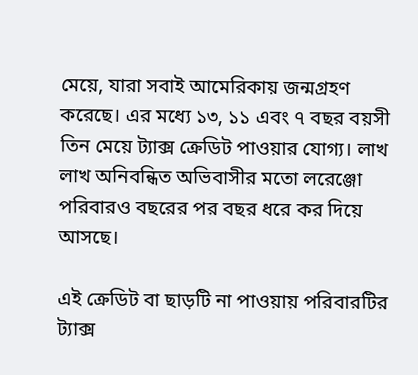মেয়ে, যারা সবাই আমেরিকায় জন্মগ্রহণ করেছে। এর মধ্যে ১৩, ১১ এবং ৭ বছর বয়সী তিন মেয়ে ট্যাক্স ক্রেডিট পাওয়ার যোগ্য। লাখ লাখ অনিবন্ধিত অভিবাসীর মতো লরেঞ্জো পরিবারও বছরের পর বছর ধরে কর দিয়ে আসছে।

এই ক্রেডিট বা ছাড়টি না পাওয়ায় পরিবারটির ট্যাক্স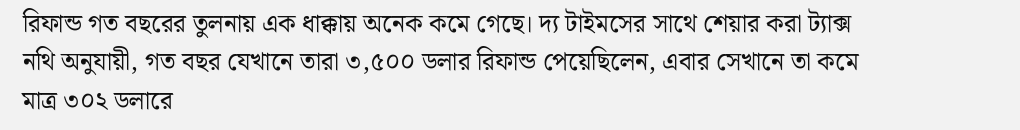রিফান্ড গত বছরের তুলনায় এক ধাক্কায় অনেক কমে গেছে। দ্য টাইমসের সাথে শেয়ার করা ট্যাক্স নথি অনুযায়ী, গত বছর যেখানে তারা ৩,৫০০ ডলার রিফান্ড পেয়েছিলেন, এবার সেখানে তা কমে মাত্র ৩০২ ডলারে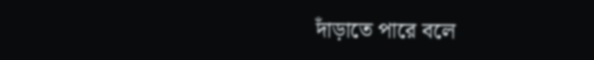দাঁড়াতে পারে বলে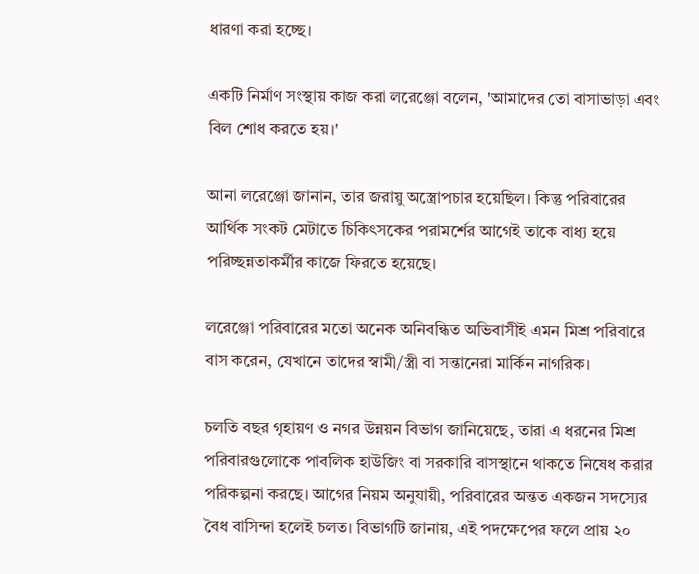ধারণা করা হচ্ছে।

একটি নির্মাণ সংস্থায় কাজ করা লরেঞ্জো বলেন, 'আমাদের তো বাসাভাড়া এবং বিল শোধ করতে হয়।'

আনা লরেঞ্জো জানান, তার জরায়ু অস্ত্রোপচার হয়েছিল। কিন্তু পরিবারের আর্থিক সংকট মেটাতে চিকিৎসকের পরামর্শের আগেই তাকে বাধ্য হয়ে পরিচ্ছন্নতাকর্মীর কাজে ফিরতে হয়েছে।

লরেঞ্জো পরিবারের মতো অনেক অনিবন্ধিত অভিবাসীই এমন মিশ্র পরিবারে বাস করেন, যেখানে তাদের স্বামী/স্ত্রী বা সন্তানেরা মার্কিন নাগরিক।

চলতি বছর গৃহায়ণ ও নগর উন্নয়ন বিভাগ জানিয়েছে, তারা এ ধরনের মিশ্র পরিবারগুলোকে পাবলিক হাউজিং বা সরকারি বাসস্থানে থাকতে নিষেধ করার পরিকল্পনা করছে। আগের নিয়ম অনুযায়ী, পরিবারের অন্তত একজন সদস্যের বৈধ বাসিন্দা হলেই চলত। বিভাগটি জানায়, এই পদক্ষেপের ফলে প্রায় ২০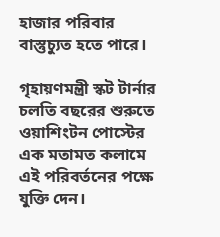হাজার পরিবার বাস্তুচ্যুত হতে পারে।

গৃহায়ণমন্ত্রী স্কট টার্নার চলতি বছরের শুরুতে ওয়াশিংটন পোস্টের এক মতামত কলামে এই পরিবর্তনের পক্ষে যুক্তি দেন।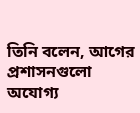তিনি বলেন, আগের প্রশাসনগুলো অযোগ্য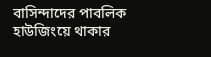বাসিন্দাদের পাবলিক হাউজিংয়ে থাকার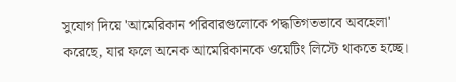সুযোগ দিয়ে 'আমেরিকান পরিবারগুলোকে পদ্ধতিগতভাবে অবহেলা' করেছে, যার ফলে অনেক আমেরিকানকে ওয়েটিং লিস্টে থাকতে হচ্ছে।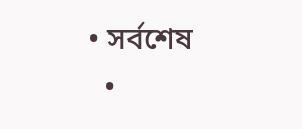• সর্বশেষ
  •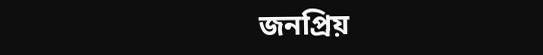জনপ্রিয়